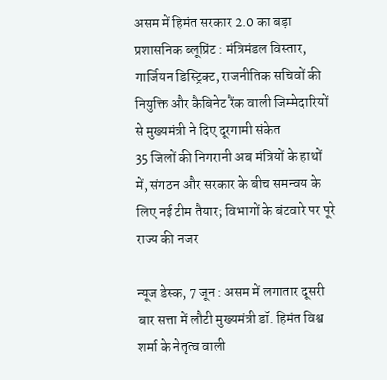असम में हिमंत सरकार 2.0 का बड़ा प्रशासनिक ब्लूप्रिंट : मंत्रिमंडल विस्तार, गार्जियन डिस्ट्रिक्ट, राजनीतिक सचिवों की नियुक्ति और कैबिनेट रैंक वाली जिम्मेदारियों से मुख्यमंत्री ने दिए दूरगामी संकेत
35 जिलों की निगरानी अब मंत्रियों के हाथों में, संगठन और सरकार के बीच समन्वय के लिए नई टीम तैयार; विभागों के बंटवारे पर पूरे राज्य की नजर

न्यूज डेस्क, 7 जून : असम में लगातार दूसरी बार सत्ता में लौटी मुख्यमंत्री डॉ. हिमंत विश्व शर्मा के नेतृत्व वाली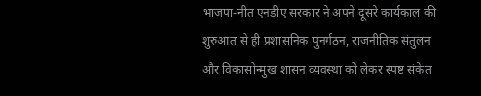भाजपा-नीत एनडीए सरकार ने अपने दूसरे कार्यकाल की शुरुआत से ही प्रशासनिक पुनर्गठन, राजनीतिक संतुलन और विकासोन्मुख शासन व्यवस्था को लेकर स्पष्ट संकेत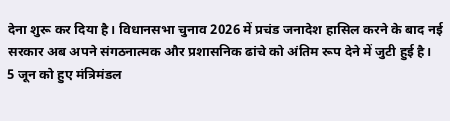देना शुरू कर दिया है। विधानसभा चुनाव 2026 में प्रचंड जनादेश हासिल करने के बाद नई सरकार अब अपने संगठनात्मक और प्रशासनिक ढांचे को अंतिम रूप देने में जुटी हुई है।
5 जून को हुए मंत्रिमंडल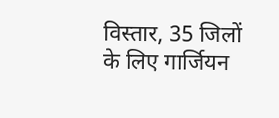विस्तार, 35 जिलों के लिए गार्जियन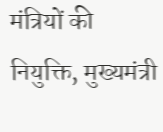मंत्रियों की नियुक्ति, मुख्यमंत्री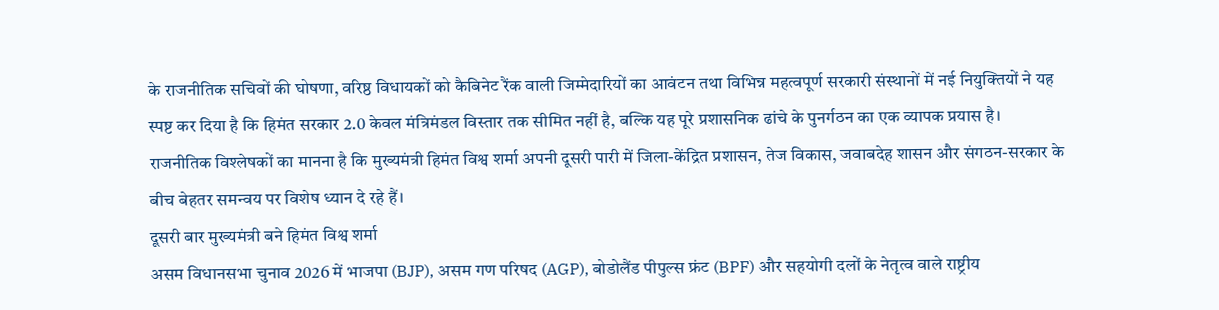के राजनीतिक सचिवों की घोषणा, वरिष्ठ विधायकों को कैबिनेट रैंक वाली जिम्मेदारियों का आवंटन तथा विभिन्न महत्वपूर्ण सरकारी संस्थानों में नई नियुक्तियों ने यह स्पष्ट कर दिया है कि हिमंत सरकार 2.0 केवल मंत्रिमंडल विस्तार तक सीमित नहीं है, बल्कि यह पूरे प्रशासनिक ढांचे के पुनर्गठन का एक व्यापक प्रयास है।
राजनीतिक विश्लेषकों का मानना है कि मुख्यमंत्री हिमंत विश्व शर्मा अपनी दूसरी पारी में जिला-केंद्रित प्रशासन, तेज विकास, जवाबदेह शासन और संगठन-सरकार के बीच बेहतर समन्वय पर विशेष ध्यान दे रहे हैं।
दूसरी बार मुख्यमंत्री बने हिमंत विश्व शर्मा
असम विधानसभा चुनाव 2026 में भाजपा (BJP), असम गण परिषद (AGP), बोडोलैंड पीपुल्स फ्रंट (BPF) और सहयोगी दलों के नेतृत्व वाले राष्ट्रीय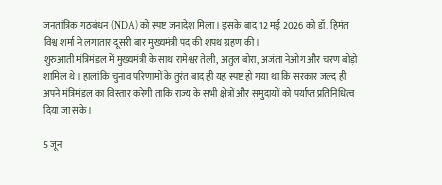जनतांत्रिक गठबंधन (NDA) को स्पष्ट जनादेश मिला। इसके बाद 12 मई 2026 को डॉ. हिमंत विश्व शर्मा ने लगातार दूसरी बार मुख्यमंत्री पद की शपथ ग्रहण की।
शुरुआती मंत्रिमंडल में मुख्यमंत्री के साथ रामेश्वर तेली, अतुल बोरा, अजंता नेओग और चरण बोड़ो शामिल थे। हालांकि चुनाव परिणामों के तुरंत बाद ही यह स्पष्ट हो गया था कि सरकार जल्द ही अपने मंत्रिमंडल का विस्तार करेगी ताकि राज्य के सभी क्षेत्रों और समुदायों को पर्याप्त प्रतिनिधित्व दिया जा सके।

5 जून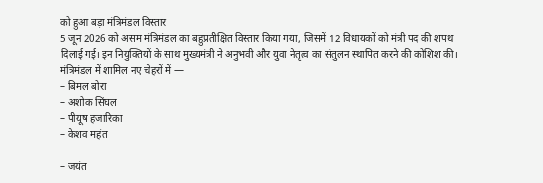को हुआ बड़ा मंत्रिमंडल विस्तार
5 जून 2026 को असम मंत्रिमंडल का बहुप्रतीक्षित विस्तार किया गया, जिसमें 12 विधायकों को मंत्री पद की शपथ दिलाई गई। इन नियुक्तियों के साथ मुख्यमंत्री ने अनुभवी और युवा नेतृत्व का संतुलन स्थापित करने की कोशिश की।
मंत्रिमंडल में शामिल नए चेहरों में —
– बिमल बोरा
– अशोक सिंघल
– पीयूष हजारिका
– केशव महंत

– जयंत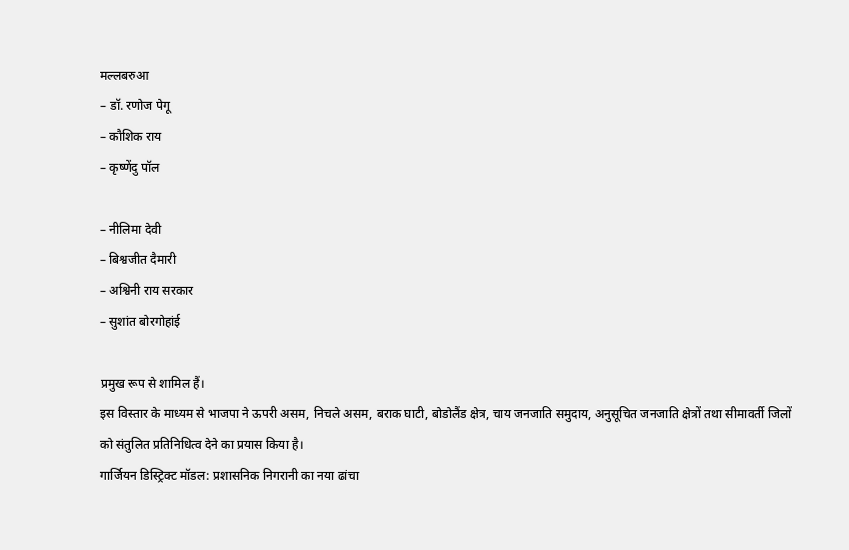मल्लबरुआ
– डॉ. रणोज पेगू
– कौशिक राय
– कृष्णेंदु पॉल

– नीलिमा देवी
– बिश्वजीत दैमारी
– अश्विनी राय सरकार
– सुशांत बोरगोहांई

प्रमुख रूप से शामिल हैं।
इस विस्तार के माध्यम से भाजपा ने ऊपरी असम, निचले असम, बराक घाटी, बोडोलैंड क्षेत्र, चाय जनजाति समुदाय, अनुसूचित जनजाति क्षेत्रों तथा सीमावर्ती जिलों को संतुलित प्रतिनिधित्व देने का प्रयास किया है।
गार्जियन डिस्ट्रिक्ट मॉडल: प्रशासनिक निगरानी का नया ढांचा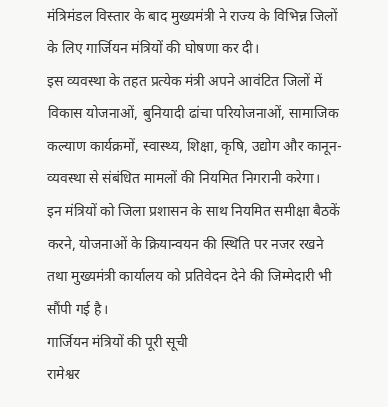मंत्रिमंडल विस्तार के बाद मुख्यमंत्री ने राज्य के विभिन्न जिलों के लिए गार्जियन मंत्रियों की घोषणा कर दी।
इस व्यवस्था के तहत प्रत्येक मंत्री अपने आवंटित जिलों में विकास योजनाओं, बुनियादी ढांचा परियोजनाओं, सामाजिक कल्याण कार्यक्रमों, स्वास्थ्य, शिक्षा, कृषि, उद्योग और कानून-व्यवस्था से संबंधित मामलों की नियमित निगरानी करेगा।
इन मंत्रियों को जिला प्रशासन के साथ नियमित समीक्षा बैठकें करने, योजनाओं के क्रियान्वयन की स्थिति पर नजर रखने तथा मुख्यमंत्री कार्यालय को प्रतिवेदन देने की जिम्मेदारी भी सौंपी गई है।
गार्जियन मंत्रियों की पूरी सूची
रामेश्वर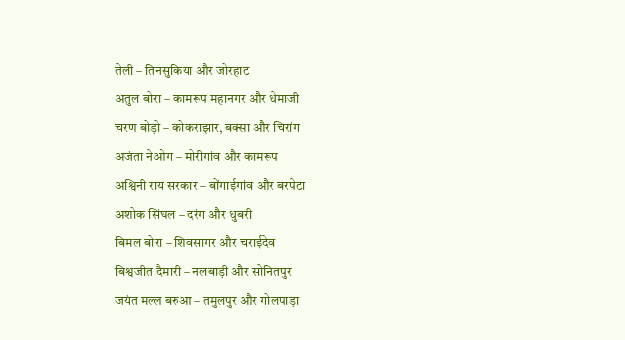तेली – तिनसुकिया और जोरहाट
अतुल बोरा – कामरूप महानगर और धेमाजी
चरण बोड़ो – कोकराझार, बक्सा और चिरांग
अजंता नेओग – मोरीगांव और कामरूप
अश्विनी राय सरकार – बोंगाईगांव और बरपेटा
अशोक सिंघल – दरंग और धुबरी
बिमल बोरा – शिवसागर और चराईदेव
बिश्वजीत दैमारी – नलबाड़ी और सोनितपुर
जयंत मल्ल बरुआ – तमुलपुर और गोलपाड़ा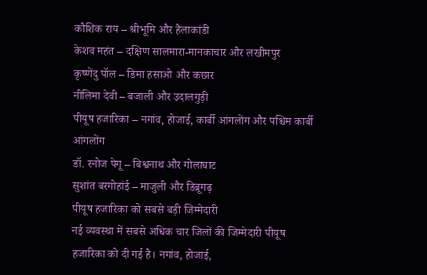कौशिक राय – श्रीभूमि और हैलाकांडी
केशव महंत – दक्षिण सालमारा-मानकाचार और लखीमपुर
कृष्णेंदु पॉल – डिमा हसाओ और कछार
नीलिमा देवी – बजाली और उदालगुड़ी
पीयूष हजारिका – नगांव, होजाई, कार्बी आंगलोंग और पश्चिम कार्बी आंगलोंग
डॉ. रनोज पेगू – बिश्वनाथ और गोलाघाट
सुशांत बरगोहांई – माजुली और डिब्रूगढ़
पीयूष हजारिका को सबसे बड़ी जिम्मेदारी
नई व्यवस्था में सबसे अधिक चार जिलों की जिम्मेदारी पीयूष हजारिका को दी गई है। नगांव, होजाई,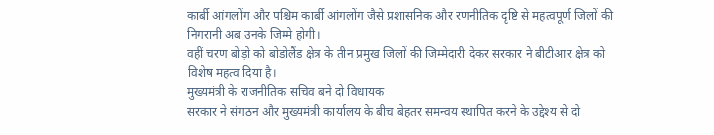कार्बी आंगलोंग और पश्चिम कार्बी आंगलोंग जैसे प्रशासनिक और रणनीतिक दृष्टि से महत्वपूर्ण जिलों की निगरानी अब उनके जिम्मे होगी।
वहीं चरण बोड़ो को बोडोलैंड क्षेत्र के तीन प्रमुख जिलों की जिम्मेदारी देकर सरकार ने बीटीआर क्षेत्र को विशेष महत्व दिया है।
मुख्यमंत्री के राजनीतिक सचिव बने दो विधायक
सरकार ने संगठन और मुख्यमंत्री कार्यालय के बीच बेहतर समन्वय स्थापित करने के उद्देश्य से दो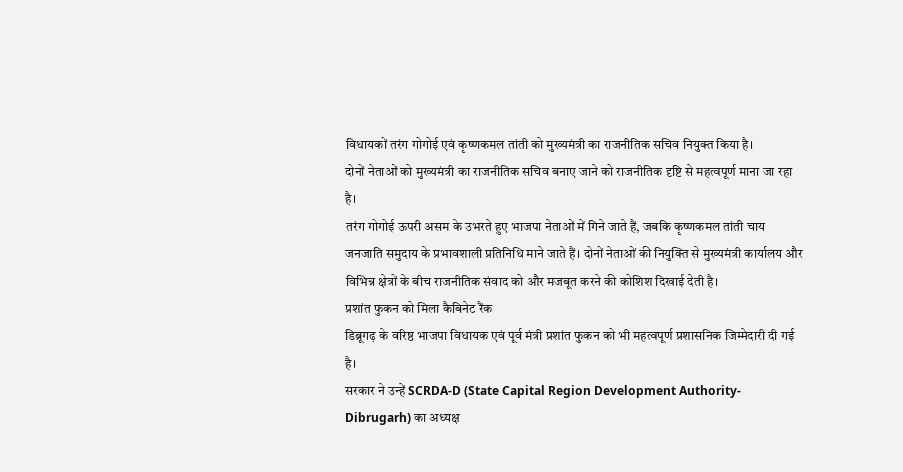विधायकों तरंग गोगोई एवं कृष्णकमल तांती को मुख्यमंत्री का राजनीतिक सचिव नियुक्त किया है।
दोनों नेताओं को मुख्यमंत्री का राजनीतिक सचिव बनाए जाने को राजनीतिक दृष्टि से महत्वपूर्ण माना जा रहा है।
तरंग गोगोई ऊपरी असम के उभरते हुए भाजपा नेताओं में गिने जाते हैं, जबकि कृष्णकमल तांती चाय जनजाति समुदाय के प्रभावशाली प्रतिनिधि माने जाते हैं। दोनों नेताओं की नियुक्ति से मुख्यमंत्री कार्यालय और विभिन्न क्षेत्रों के बीच राजनीतिक संवाद को और मजबूत करने की कोशिश दिखाई देती है।
प्रशांत फुकन को मिला कैबिनेट रैंक
डिब्रूगढ़ के वरिष्ठ भाजपा विधायक एवं पूर्व मंत्री प्रशांत फुकन को भी महत्वपूर्ण प्रशासनिक जिम्मेदारी दी गई है।
सरकार ने उन्हें SCRDA-D (State Capital Region Development Authority-Dibrugarh) का अध्यक्ष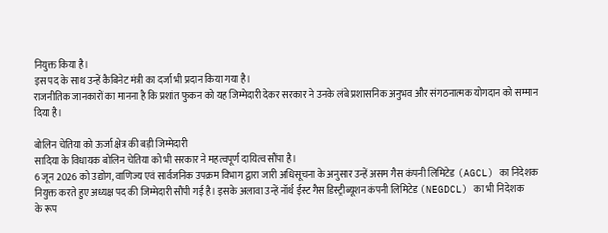नियुक्त किया है।
इस पद के साथ उन्हें कैबिनेट मंत्री का दर्जा भी प्रदान किया गया है।
राजनीतिक जानकारों का मानना है कि प्रशांत फुकन को यह जिम्मेदारी देकर सरकार ने उनके लंबे प्रशासनिक अनुभव और संगठनात्मक योगदान को सम्मान दिया है।

बोलिन चेतिया को ऊर्जा क्षेत्र की बड़ी जिम्मेदारी
सादिया के विधायक बोलिन चेतिया को भी सरकार ने महत्वपूर्ण दायित्व सौंपा है।
6 जून 2026 को उद्योग, वाणिज्य एवं सार्वजनिक उपक्रम विभाग द्वारा जारी अधिसूचना के अनुसार उन्हें असम गैस कंपनी लिमिटेड (AGCL) का निदेशक नियुक्त करते हुए अध्यक्ष पद की जिम्मेदारी सौंपी गई है। इसके अलावा उन्हें नॉर्थ ईस्ट गैस डिस्ट्रीब्यूशन कंपनी लिमिटेड (NEGDCL) का भी निदेशक
के रूप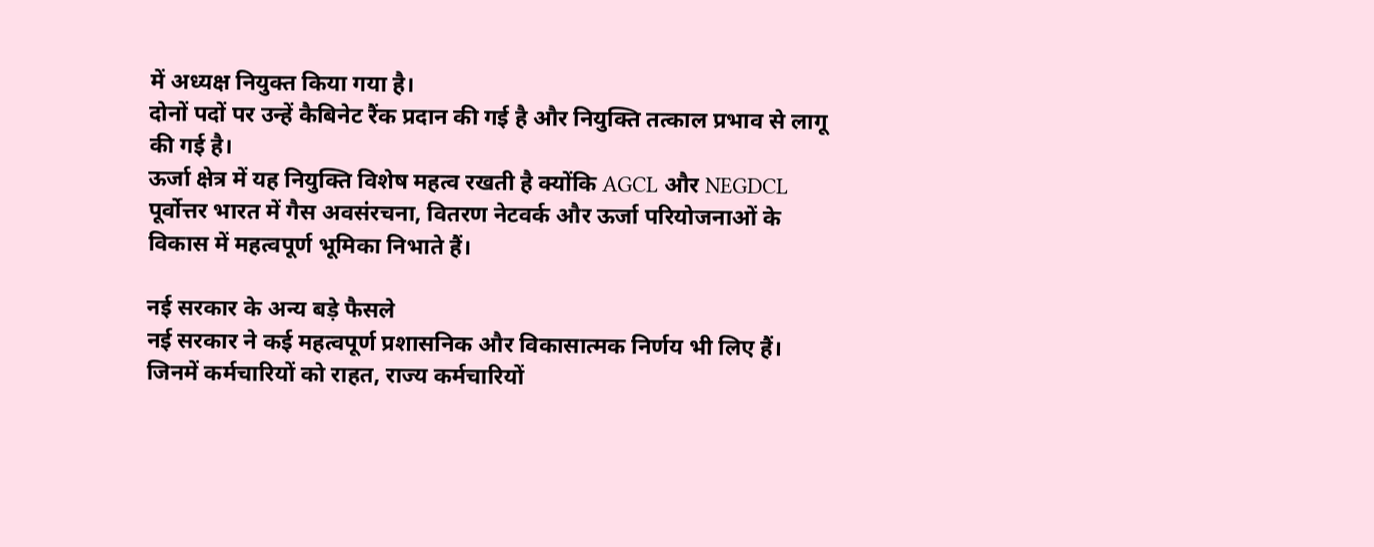में अध्यक्ष नियुक्त किया गया है।
दोनों पदों पर उन्हें कैबिनेट रैंक प्रदान की गई है और नियुक्ति तत्काल प्रभाव से लागू की गई है।
ऊर्जा क्षेत्र में यह नियुक्ति विशेष महत्व रखती है क्योंकि AGCL और NEGDCL पूर्वोत्तर भारत में गैस अवसंरचना, वितरण नेटवर्क और ऊर्जा परियोजनाओं के विकास में महत्वपूर्ण भूमिका निभाते हैं।

नई सरकार के अन्य बड़े फैसले
नई सरकार ने कई महत्वपूर्ण प्रशासनिक और विकासात्मक निर्णय भी लिए हैं। जिनमें कर्मचारियों को राहत, राज्य कर्मचारियों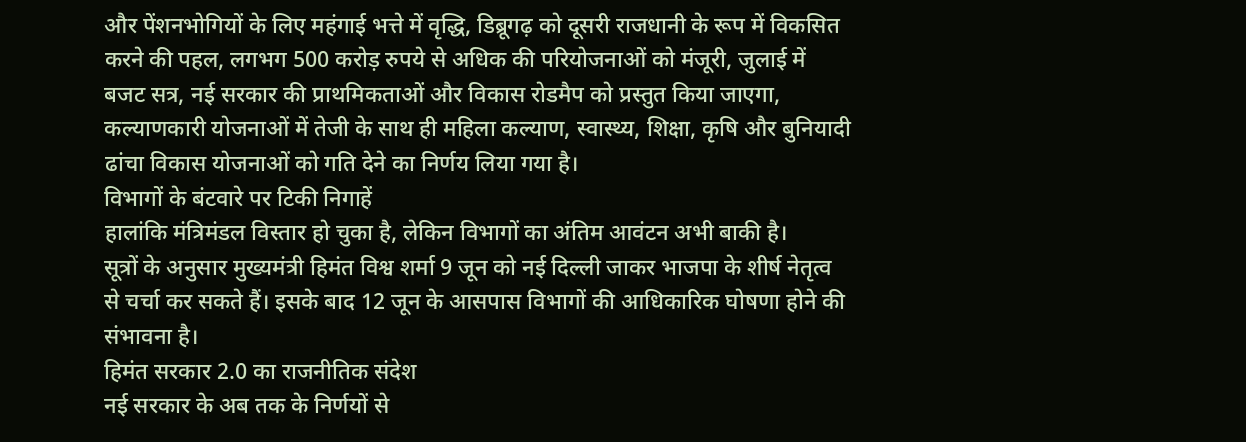और पेंशनभोगियों के लिए महंगाई भत्ते में वृद्धि, डिब्रूगढ़ को दूसरी राजधानी के रूप में विकसित करने की पहल, लगभग 500 करोड़ रुपये से अधिक की परियोजनाओं को मंजूरी, जुलाई में बजट सत्र, नई सरकार की प्राथमिकताओं और विकास रोडमैप को प्रस्तुत किया जाएगा, कल्याणकारी योजनाओं में तेजी के साथ ही महिला कल्याण, स्वास्थ्य, शिक्षा, कृषि और बुनियादी ढांचा विकास योजनाओं को गति देने का निर्णय लिया गया है।
विभागों के बंटवारे पर टिकी निगाहें
हालांकि मंत्रिमंडल विस्तार हो चुका है, लेकिन विभागों का अंतिम आवंटन अभी बाकी है।
सूत्रों के अनुसार मुख्यमंत्री हिमंत विश्व शर्मा 9 जून को नई दिल्ली जाकर भाजपा के शीर्ष नेतृत्व से चर्चा कर सकते हैं। इसके बाद 12 जून के आसपास विभागों की आधिकारिक घोषणा होने की संभावना है।
हिमंत सरकार 2.0 का राजनीतिक संदेश
नई सरकार के अब तक के निर्णयों से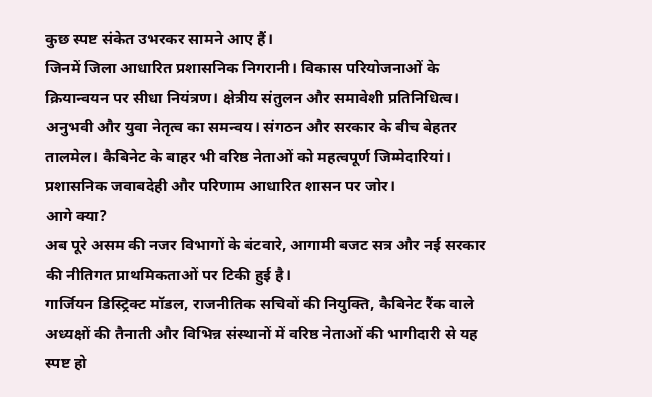कुछ स्पष्ट संकेत उभरकर सामने आए हैं।
जिनमें जिला आधारित प्रशासनिक निगरानी। विकास परियोजनाओं के क्रियान्वयन पर सीधा नियंत्रण। क्षेत्रीय संतुलन और समावेशी प्रतिनिधित्व। अनुभवी और युवा नेतृत्व का समन्वय। संगठन और सरकार के बीच बेहतर तालमेल। कैबिनेट के बाहर भी वरिष्ठ नेताओं को महत्वपूर्ण जिम्मेदारियां। प्रशासनिक जवाबदेही और परिणाम आधारित शासन पर जोर।
आगे क्या?
अब पूरे असम की नजर विभागों के बंटवारे, आगामी बजट सत्र और नई सरकार की नीतिगत प्राथमिकताओं पर टिकी हुई है।
गार्जियन डिस्ट्रिक्ट मॉडल, राजनीतिक सचिवों की नियुक्ति, कैबिनेट रैंक वाले अध्यक्षों की तैनाती और विभिन्न संस्थानों में वरिष्ठ नेताओं की भागीदारी से यह स्पष्ट हो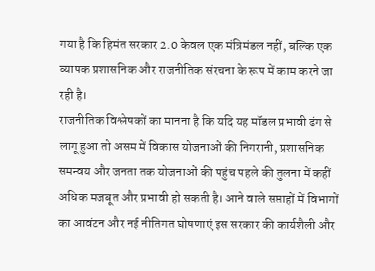गया है कि हिमंत सरकार 2.0 केवल एक मंत्रिमंडल नहीं, बल्कि एक व्यापक प्रशासनिक और राजनीतिक संरचना के रूप में काम करने जा रही है।
राजनीतिक विश्लेषकों का मानना है कि यदि यह मॉडल प्रभावी ढंग से लागू हुआ तो असम में विकास योजनाओं की निगरानी, प्रशासनिक समन्वय और जनता तक योजनाओं की पहुंच पहले की तुलना में कहीं अधिक मजबूत और प्रभावी हो सकती है। आने वाले सप्ताहों में विभागों का आवंटन और नई नीतिगत घोषणाएं इस सरकार की कार्यशैली और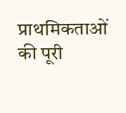प्राथमिकताओं की पूरी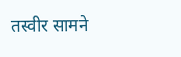तस्वीर सामने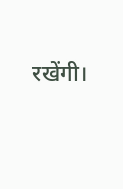रखेंगी।